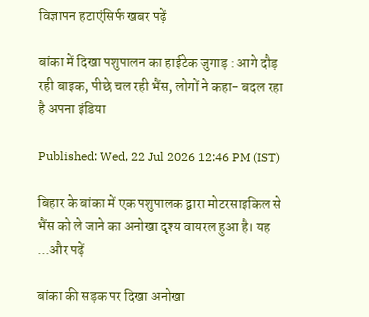विज्ञापन हटाएंसिर्फ खबर पढ़ें

बांका में दिखा पशुपालन का हाईटेक जुगाड़ : आगे दौड़ रही बाइक, पीछे चल रही भैंस, लोगों ने कहा- बदल रहा है अपना इंडिया

Published: Wed, 22 Jul 2026 12:46 PM (IST)

बिहार के बांका में एक पशुपालक द्वारा मोटरसाइकिल से भैंस को ले जाने का अनोखा दृश्य वायरल हुआ है। यह ...और पढ़ें

बांका की सड़क पर दिखा अनोखा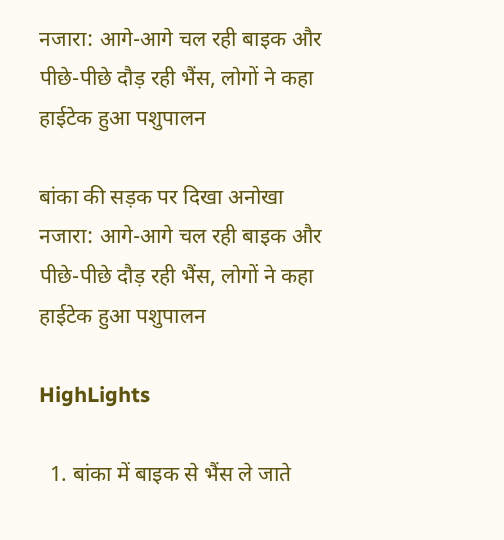नजारा: आगे-आगे चल रही बाइक और पीछे-पीछे दौड़ रही भैंस, लोगों ने कहा हाईटेक हुआ पशुपालन

बांका की सड़क पर दिखा अनोखा नजारा: आगे-आगे चल रही बाइक और पीछे-पीछे दौड़ रही भैंस, लोगों ने कहा हाईटेक हुआ पशुपालन

HighLights

  1. बांका में बाइक से भैंस ले जाते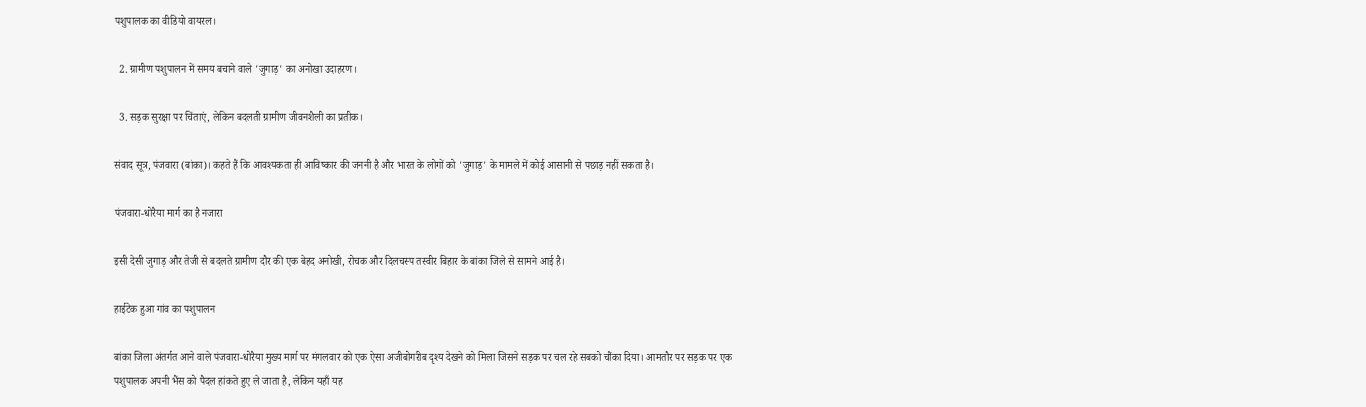पशुपालक का वीडियो वायरल।

  2. ग्रामीण पशुपालन में समय बचाने वाले 'जुगाड़' का अनोखा उदाहरण।

  3. सड़क सुरक्षा पर चिंताएं, लेकिन बदलती ग्रामीण जीवनशैली का प्रतीक।

संवाद सूत्र, पंजवारा (बांका)। कहते हैं कि आवश्यकता ही आविष्कार की जननी है और भारत के लोगों को 'जुगाड़' के मामले में कोई आसानी से पछाड़ नहीं सकता है।

पंजवारा-धोरैया मार्ग का है नजारा

इसी देसी जुगाड़ और तेजी से बदलते ग्रामीण दौर की एक बेहद अनोखी, रोचक और दिलचस्प तस्वीर बिहार के बांका जिले से सामने आई है।

हाईटेक हुआ गांव का पशुपालन

बांका जिला अंतर्गत आने वाले पंजवारा-धोरैया मुख्य मार्ग पर मंगलवार को एक ऐसा अजीबोगरीब दृश्य देखने को मिला जिसने सड़क पर चल रहे सबको चौंका दिया। आमतौर पर सड़क पर एक पशुपालक अपनी भैंस को पैदल हांकते हुए ले जाता है, लेकिन यहाँ यह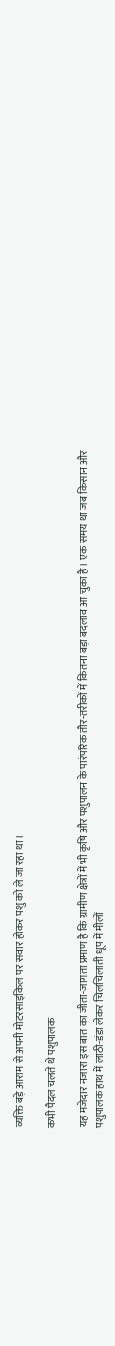व्यक्ति बड़े आराम से अपनी मोटरसाइकिल पर सवार होकर पशु को ले जा रहा था।

कभी पैदल चलते थे पशुपालक

यह मजेदार नजारा इस बात का जीता-जागता प्रमाण है कि ग्रामीण क्षेत्रों में भी कृषि और पशुपालन के पारंपरिक तौर-तरीकों में कितना बड़ा बदलाव आ चुका है। एक समय था जब किसान और पशुपालक हाथ में लाठी-डंडा लेकर चिलचिलाती धूप में मीलों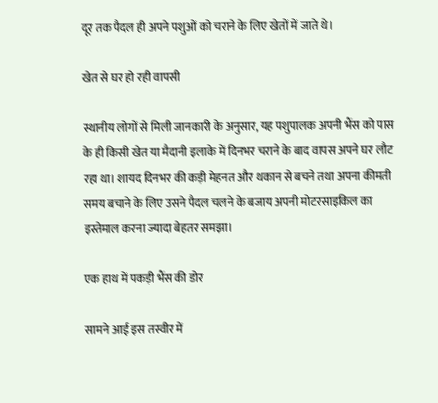दूर तक पैदल ही अपने पशुओं को चराने के लिए खेतों में जाते थे।

खेत से घर हो रही वापसी

स्थानीय लोगों से मिली जानकारी के अनुसार, यह पशुपालक अपनी भैंस को पास के ही किसी खेत या मैदानी इलाके में दिनभर चराने के बाद वापस अपने घर लौट रहा था। शायद दिनभर की कड़ी मेहनत और थकान से बचने तथा अपना कीमती समय बचाने के लिए उसने पैदल चलने के बजाय अपनी मोटरसाइकिल का इस्तेमाल करना ज्यादा बेहतर समझा।

एक हाथ में पकड़ी भैंस की डोर

सामने आई इस तस्वीर में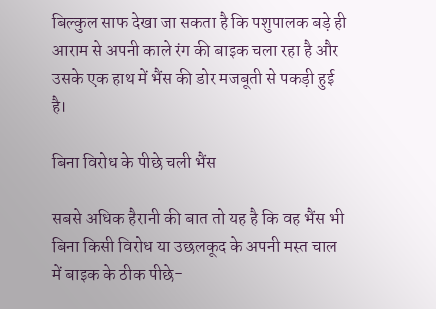बिल्कुल साफ देखा जा सकता है कि पशुपालक बड़े ही आराम से अपनी काले रंग की बाइक चला रहा है और उसके एक हाथ में भैंस की डोर मजबूती से पकड़ी हुई है।

बिना विरोध के पीछे चली भैंस

सबसे अधिक हैरानी की बात तो यह है कि वह भैंस भी बिना किसी विरोध या उछलकूद के अपनी मस्त चाल में बाइक के ठीक पीछे-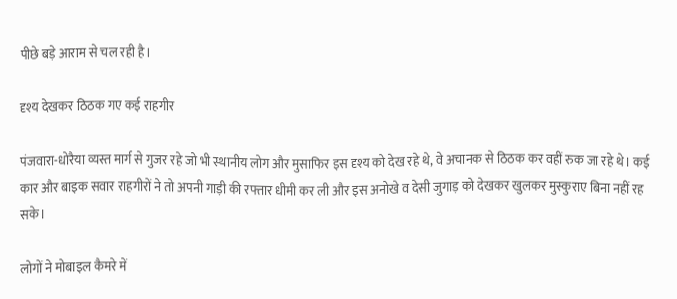पीछे बड़े आराम से चल रही है।

दृश्य देखकर ठिठक गए कई राहगीर

पंजवारा-धोरैया व्यस्त मार्ग से गुजर रहे जो भी स्थानीय लोग और मुसाफिर इस दृश्य को देख रहे थे, वे अचानक से ठिठक कर वहीं रुक जा रहे थे। कई कार और बाइक सवार राहगीरों ने तो अपनी गाड़ी की रफ्तार धीमी कर ली और इस अनोखे व देसी जुगाड़ को देखकर खुलकर मुस्कुराए बिना नहीं रह सके।

लोगों ने मोबाइल कैमरे में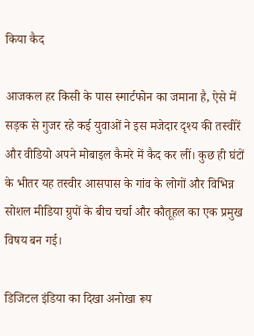किया कैद

आजकल हर किसी के पास स्मार्टफोन का जमाना है, ऐसे में सड़क से गुजर रहे कई युवाओं ने इस मजेदार दृश्य की तस्वीरें और वीडियो अपने मोबाइल कैमरे में कैद कर लीं। कुछ ही घंटों के भीतर यह तस्वीर आसपास के गांव के लोगों और विभिन्न सोशल मीडिया ग्रुपों के बीच चर्चा और कौतूहल का एक प्रमुख विषय बन गई।

डिजिटल इंडिया का दिखा अनोखा रूप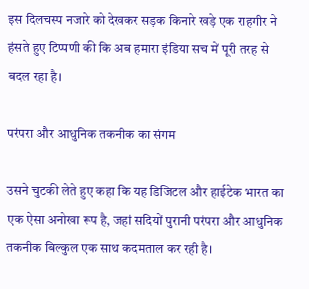इस दिलचस्प नजारे को देखकर सड़क किनारे खड़े एक राहगीर ने हंसते हुए टिप्पणी की कि अब हमारा इंडिया सच में पूरी तरह से बदल रहा है।

परंपरा और आधुनिक तकनीक का संगम

उसने चुटकी लेते हुए कहा कि यह डिजिटल और हाईटेक भारत का एक ऐसा अनोखा रूप है, जहां सदियों पुरानी परंपरा और आधुनिक तकनीक बिल्कुल एक साथ कदमताल कर रही है।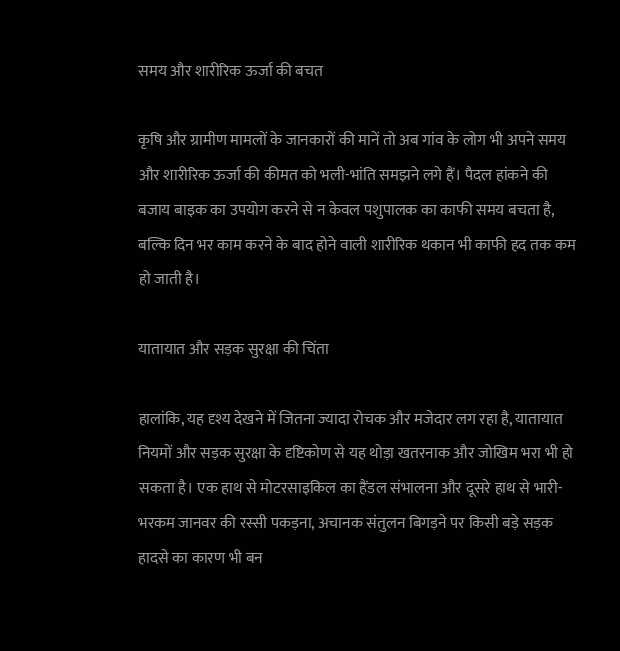समय और शारीरिक ऊर्जा की बचत

कृषि और ग्रामीण मामलों के जानकारों की मानें तो अब गांव के लोग भी अपने समय और शारीरिक ऊर्जा की कीमत को भली-भांति समझने लगे हैं। पैदल हांकने की बजाय बाइक का उपयोग करने से न केवल पशुपालक का काफी समय बचता है, बल्कि दिन भर काम करने के बाद होने वाली शारीरिक थकान भी काफी हद तक कम हो जाती है।

यातायात और सड़क सुरक्षा की चिंता

हालांकि, यह दृश्य देखने में जितना ज्यादा रोचक और मजेदार लग रहा है, यातायात नियमों और सड़क सुरक्षा के दृष्टिकोण से यह थोड़ा खतरनाक और जोखिम भरा भी हो सकता है। एक हाथ से मोटरसाइकिल का हैंडल संभालना और दूसरे हाथ से भारी-भरकम जानवर की रस्सी पकड़ना, अचानक संतुलन बिगड़ने पर किसी बड़े सड़क हादसे का कारण भी बन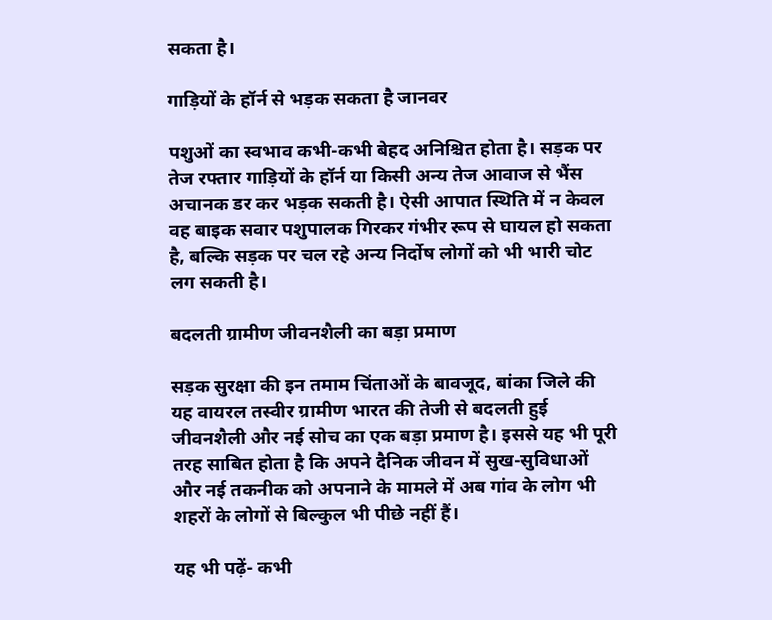सकता है।

गाड़ियों के हॉर्न से भड़क सकता है जानवर

पशुओं का स्वभाव कभी-कभी बेहद अनिश्चित होता है। सड़क पर तेज रफ्तार गाड़ियों के हॉर्न या किसी अन्य तेज आवाज से भैंस अचानक डर कर भड़क सकती है। ऐसी आपात स्थिति में न केवल वह बाइक सवार पशुपालक गिरकर गंभीर रूप से घायल हो सकता है, बल्कि सड़क पर चल रहे अन्य निर्दोष लोगों को भी भारी चोट लग सकती है।

बदलती ग्रामीण जीवनशैली का बड़ा प्रमाण

सड़क सुरक्षा की इन तमाम चिंताओं के बावजूद, बांका जिले की यह वायरल तस्वीर ग्रामीण भारत की तेजी से बदलती हुई जीवनशैली और नई सोच का एक बड़ा प्रमाण है। इससे यह भी पूरी तरह साबित होता है कि अपने दैनिक जीवन में सुख-सुविधाओं और नई तकनीक को अपनाने के मामले में अब गांव के लोग भी शहरों के लोगों से बिल्कुल भी पीछे नहीं हैं।

यह भी पढ़ें- कभी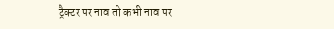ट्रैक्टर पर नाव तो कभी नाव पर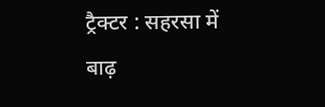ट्रैक्टर : सहरसा में बाढ़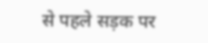से पहले सड़क पर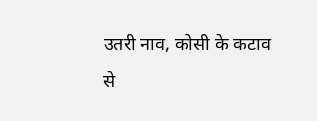उतरी नाव, कोसी के कटाव से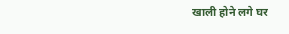खाली होने लगे घर